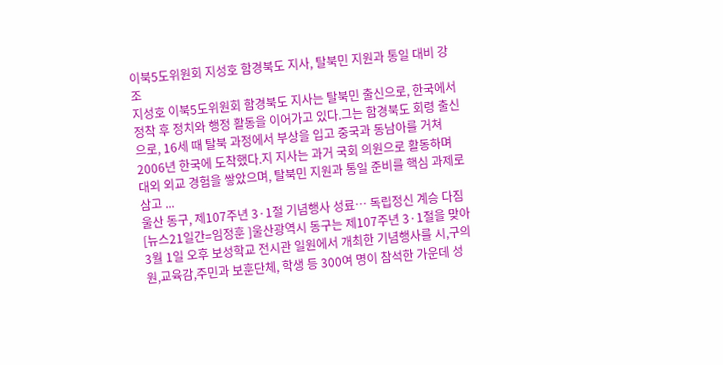이북5도위원회 지성호 함경북도 지사, 탈북민 지원과 통일 대비 강조
지성호 이북5도위원회 함경북도 지사는 탈북민 출신으로, 한국에서 정착 후 정치와 행정 활동을 이어가고 있다.그는 함경북도 회령 출신으로, 16세 때 탈북 과정에서 부상을 입고 중국과 동남아를 거쳐 2006년 한국에 도착했다.지 지사는 과거 국회 의원으로 활동하며 대외 외교 경험을 쌓았으며, 탈북민 지원과 통일 준비를 핵심 과제로 삼고 ...
울산 동구, 제107주년 3·1절 기념행사 성료… 독립정신 계승 다짐
[뉴스21일간=임정훈 ]울산광역시 동구는 제107주년 3·1절을 맞아 3월 1일 오후 보성학교 전시관 일원에서 개최한 기념행사를 시,구의원,교육감,주민과 보훈단체, 학생 등 300여 명이 참석한 가운데 성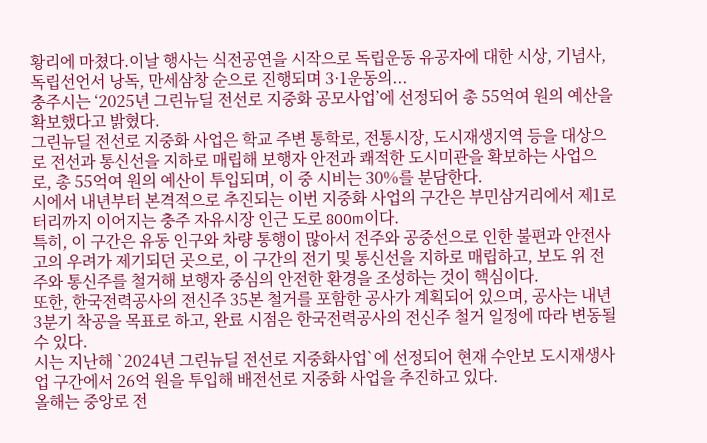황리에 마쳤다.이날 행사는 식전공연을 시작으로 독립운동 유공자에 대한 시상, 기념사, 독립선언서 낭독, 만세삼창 순으로 진행되며 3·1운동의...
충주시는 ‘2025년 그린뉴딜 전선로 지중화 공모사업’에 선정되어 총 55억여 원의 예산을 확보했다고 밝혔다.
그린뉴딜 전선로 지중화 사업은 학교 주변 통학로, 전통시장, 도시재생지역 등을 대상으로 전선과 통신선을 지하로 매립해 보행자 안전과 쾌적한 도시미관을 확보하는 사업으로, 총 55억여 원의 예산이 투입되며, 이 중 시비는 30%를 분담한다.
시에서 내년부터 본격적으로 추진되는 이번 지중화 사업의 구간은 부민삼거리에서 제1로터리까지 이어지는 충주 자유시장 인근 도로 800m이다.
특히, 이 구간은 유동 인구와 차량 통행이 많아서 전주와 공중선으로 인한 불편과 안전사고의 우려가 제기되던 곳으로, 이 구간의 전기 및 통신선을 지하로 매립하고, 보도 위 전주와 통신주를 철거해 보행자 중심의 안전한 환경을 조성하는 것이 핵심이다.
또한, 한국전력공사의 전신주 35본 철거를 포함한 공사가 계획되어 있으며, 공사는 내년 3분기 착공을 목표로 하고, 완료 시점은 한국전력공사의 전신주 철거 일정에 따라 변동될 수 있다.
시는 지난해 `2024년 그린뉴딜 전선로 지중화사업`에 선정되어 현재 수안보 도시재생사업 구간에서 26억 원을 투입해 배전선로 지중화 사업을 추진하고 있다.
올해는 중앙로 전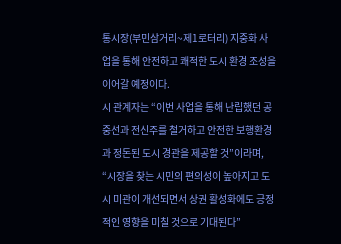통시장(부민삼거리~제1로터리) 지중화 사업을 통해 안전하고 쾌적한 도시 환경 조성을 이어갈 예정이다.
시 관계자는 “이번 사업을 통해 난립했던 공중선과 전신주를 철거하고 안전한 보행환경과 정돈된 도시 경관을 제공할 것”이라며, “시장을 찾는 시민의 편의성이 높아지고 도시 미관이 개선되면서 상권 활성화에도 긍정적인 영향을 미칠 것으로 기대된다”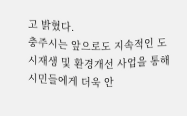고 밝혔다.
충주시는 앞으로도 지속적인 도시재생 및 환경개선 사업을 통해 시민들에게 더욱 안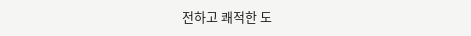전하고 쾌적한 도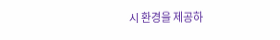시 환경을 제공하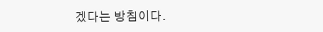겠다는 방침이다.